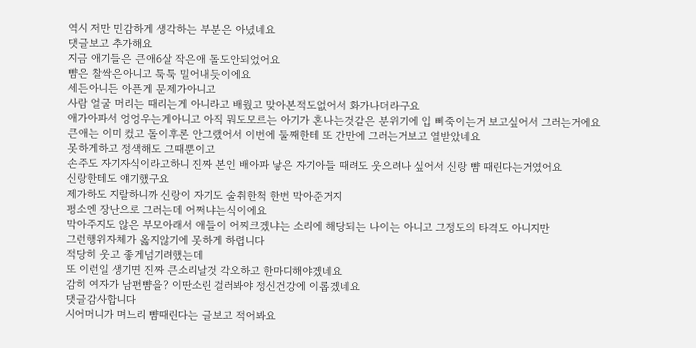역시 저만 민감하게 생각하는 부분은 아녔네요
댓글보고 추가해요
지금 애기들은 큰애6살 작은애 돌도안되었어요
뺨은 찰싹은아니고 툭툭 밀어내듯이에요
세든아니든 아픈게 문제가아니고
사람 얼굴 머리는 때리는게 아니라고 배웠고 맞아본적도없어서 화가나더라구요
애가아파서 엉엉우는게아니고 아직 뭐도모르는 아기가 혼나는것같은 분위기에 입 삐죽이는거 보고싶어서 그러는거에요
큰애는 이미 컸고 돌이후론 안그랬어서 이번에 둘째한테 또 간만에 그러는거보고 열받았네요
못하게하고 정색해도 그때뿐이고
손주도 자기자식이라고하니 진짜 본인 배아파 낳은 자기아들 때려도 웃으려나 싶어서 신랑 뺨 때린다는거였어요
신랑한테도 얘기했구요
제가하도 지랄하니까 신랑이 자기도 술취한척 한번 막아준거지
평소엔 장난으로 그러는데 어쩌냐는식이에요
막아주지도 않은 부모아래서 애들이 어찌크겠냐는 소리에 해당되는 나이는 아니고 그정도의 타격도 아니지만
그런행위자체가 옳지않기에 못하게 하렵니다
적당히 웃고 좋게넘기려했는데
또 이런일 생기면 진짜 큰소리날것 각오하고 한마디해야겠네요
감히 여자가 남편뺨을? 이딴소린 걸러봐야 정신건강에 이롭겠네요
댓글감사합니다
시어머니가 며느리 뺨때린다는 글보고 적어봐요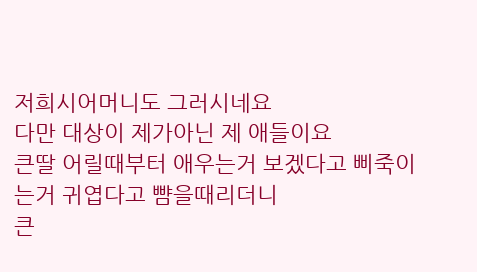저희시어머니도 그러시네요
다만 대상이 제가아닌 제 애들이요
큰딸 어릴때부터 애우는거 보겠다고 삐죽이는거 귀엽다고 뺨을때리더니
큰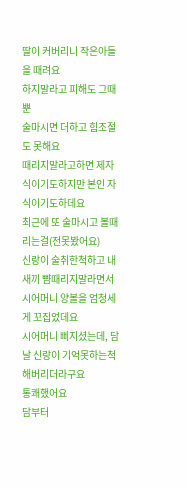딸이 커버리니 작은아들을 때려요
하지말라고 피해도 그때뿐
술마시면 더하고 힘조절도 못해요
때리지말라고하면 제자식이기도하지만 본인 자식이기도하데요
최근에 또 술마시고 볼때리는걸(전못봤어요)
신랑이 술취한척하고 내새끼 뺨때리지말라면서 시어머니 양볼을 엄청세게 꼬집었데요
시어머니 삐지셨는데, 담날 신랑이 기억못하는척 해버리더라구요
통쾌했어요
담부터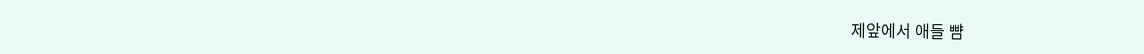제앞에서 애들 뺨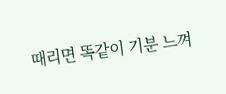때리면 똑같이 기분 느껴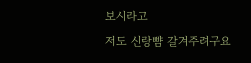보시라고
저도 신랑뺨 갈겨주려구요